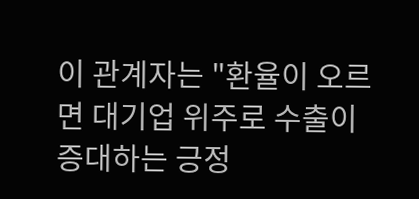이 관계자는 "환율이 오르면 대기업 위주로 수출이 증대하는 긍정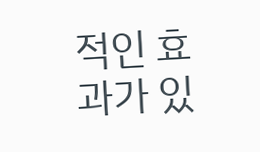적인 효과가 있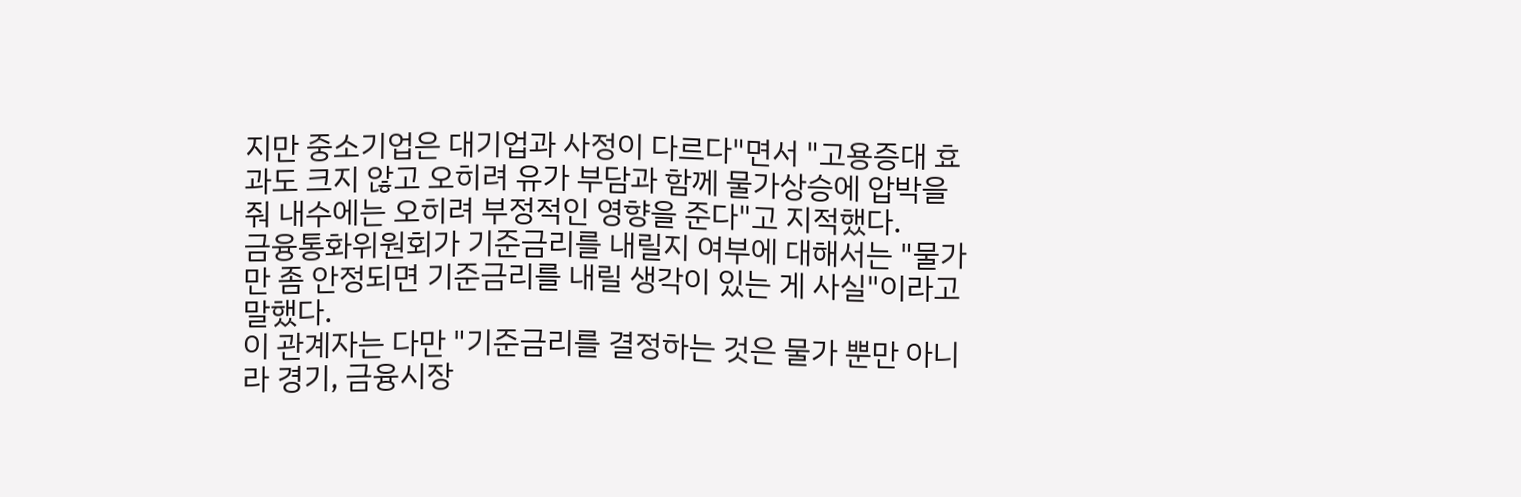지만 중소기업은 대기업과 사정이 다르다"면서 "고용증대 효과도 크지 않고 오히려 유가 부담과 함께 물가상승에 압박을 줘 내수에는 오히려 부정적인 영향을 준다"고 지적했다.
금융통화위원회가 기준금리를 내릴지 여부에 대해서는 "물가만 좀 안정되면 기준금리를 내릴 생각이 있는 게 사실"이라고 말했다.
이 관계자는 다만 "기준금리를 결정하는 것은 물가 뿐만 아니라 경기, 금융시장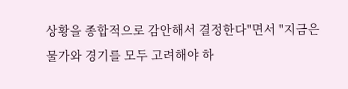상황을 종합적으로 감안해서 결정한다"면서 "지금은 물가와 경기를 모두 고려해야 하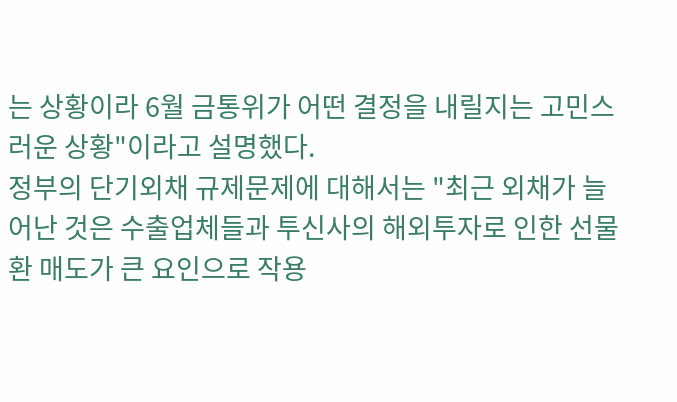는 상황이라 6월 금통위가 어떤 결정을 내릴지는 고민스러운 상황"이라고 설명했다.
정부의 단기외채 규제문제에 대해서는 "최근 외채가 늘어난 것은 수출업체들과 투신사의 해외투자로 인한 선물환 매도가 큰 요인으로 작용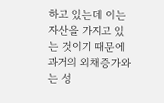하고 있는데 이는 자산을 가지고 있는 것이기 때문에 과거의 외채증가와는 성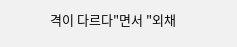격이 다르다"면서 "외채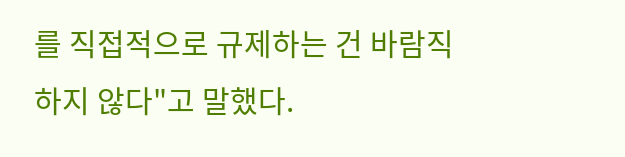를 직접적으로 규제하는 건 바람직하지 않다"고 말했다.